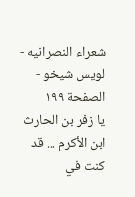شعراء النصرانيه - لويس شيخو - الصفحة ١٩٩
يا زفر بن الحارث ابن الأكرم ... قد كنت في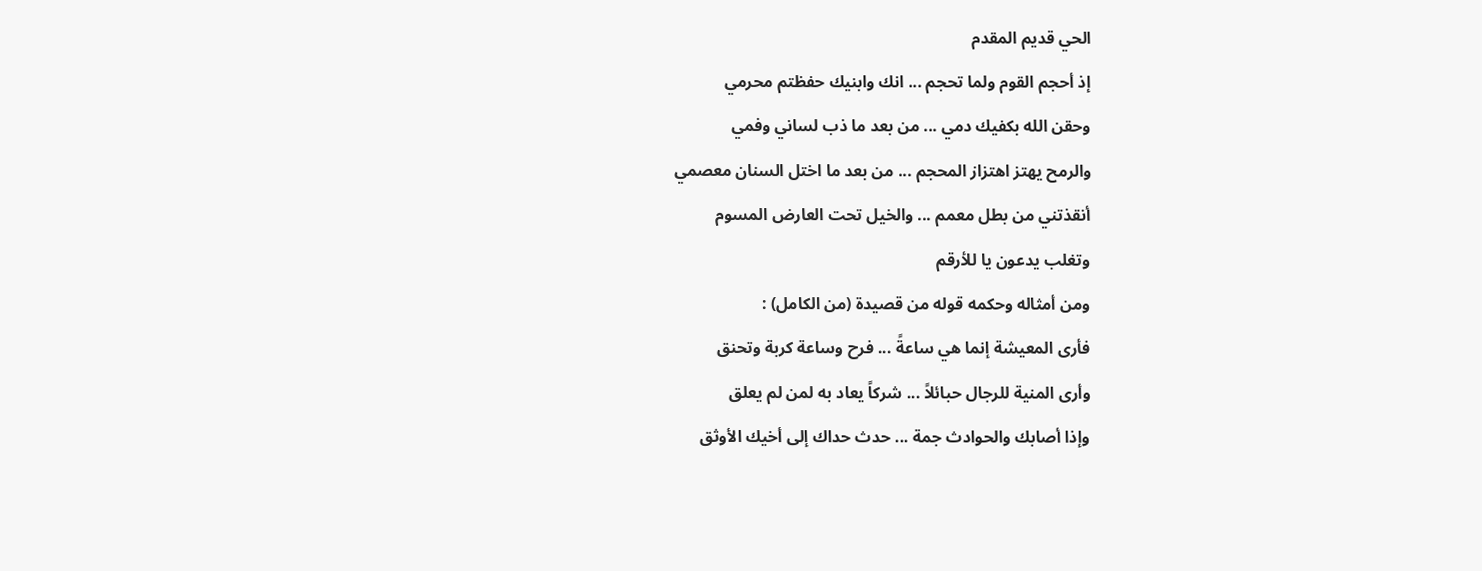الحي قديم المقدم
إذ أحجم القوم ولما تحجم ... انك وابنيك حفظتم محرمي
وحقن الله بكفيك دمي ... من بعد ما ذب لساني وفمي
والرمح يهتز اهتزاز المحجم ... من بعد ما اختل السنان معصمي
أنقذتني من بطل معمم ... والخيل تحت العارض المسوم
وتغلب يدعون يا للأرقم
ومن أمثاله وحكمه قوله من قصيدة (من الكامل) :
فأرى المعيشة إنما هي ساعةً ... فرح وساعة كربة وتحنق
وأرى المنية للرجال حبائلاً ... شركاً يعاد به لمن لم يعلق
وإذا أصابك والحوادث جمة ... حدث حداك إلى أخيك الأوثق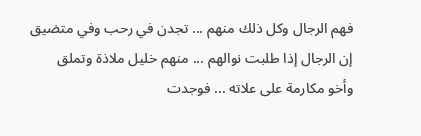فهم الرجال وكل ذلك منهم ... تجدن في رحب وفي متضيق
إن الرجال إذا طلبت نوالهم ... منهم خليل ملاذة وتملق
وأخو مكارمة على علاته ... فوجدت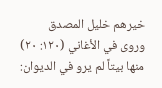خيرهم خليل المصدق
وروى في الأغاني (١٢٠: ٢٠) منها بيتاً لم يرو في الديوان: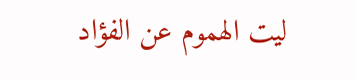ليت الهموم عن الفؤاد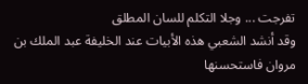تفرجت ... وجلا التكلم للسان المطلق
وقد أنشد الشعبي هذه الأبيات عند الخليفة عبد الملك بن مروان فاستحسنها